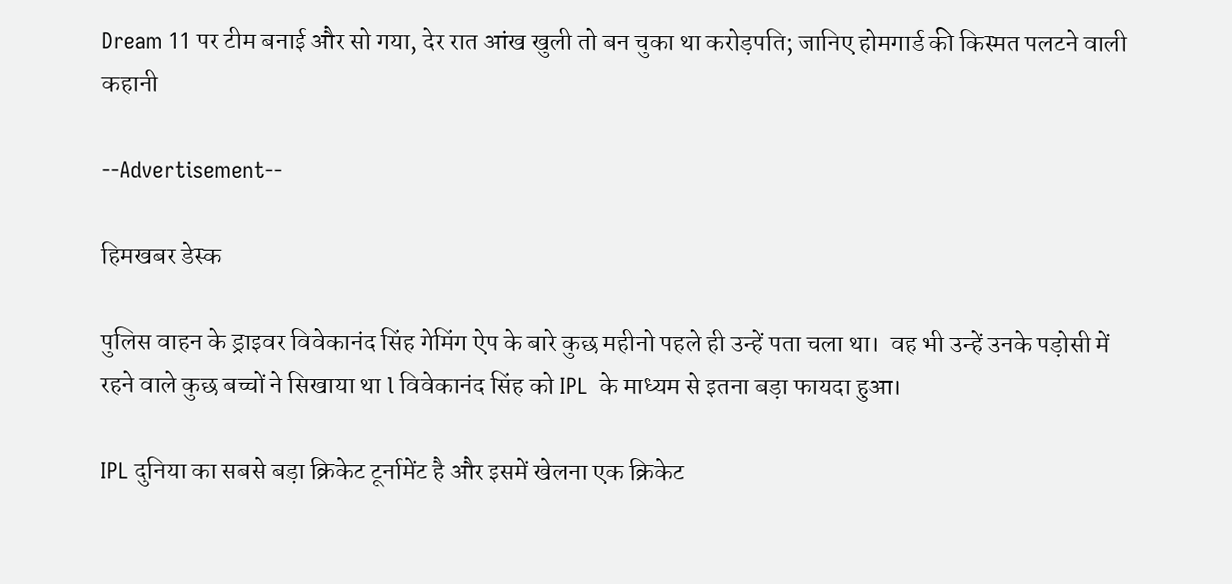Dream 11 पर टीम बनाई और सो गया, देर रात आंख खुली तो बन चुका था करोड़पति; जानिए होमगार्ड की किस्मत पलटने वाली कहानी

--Advertisement--

हिमखबर डेस्क

पुलिस वाहन के ड्राइवर विवेकानंद सिंह गेमिंग ऐप के बारे कुछ महीनो पहले ही उन्हें पता चला था।  वह भी उन्हें उनके पड़ोसी में रहने वाले कुछ बच्चों ने सिखाया था l विवेकानंद सिंह को IPL  के माध्यम से इतना बड़ा फायदा हुआ।

IPL दुनिया का सबसे बड़ा क्रिकेट टूर्नामेंट है और इसमें खेलना एक क्रिकेट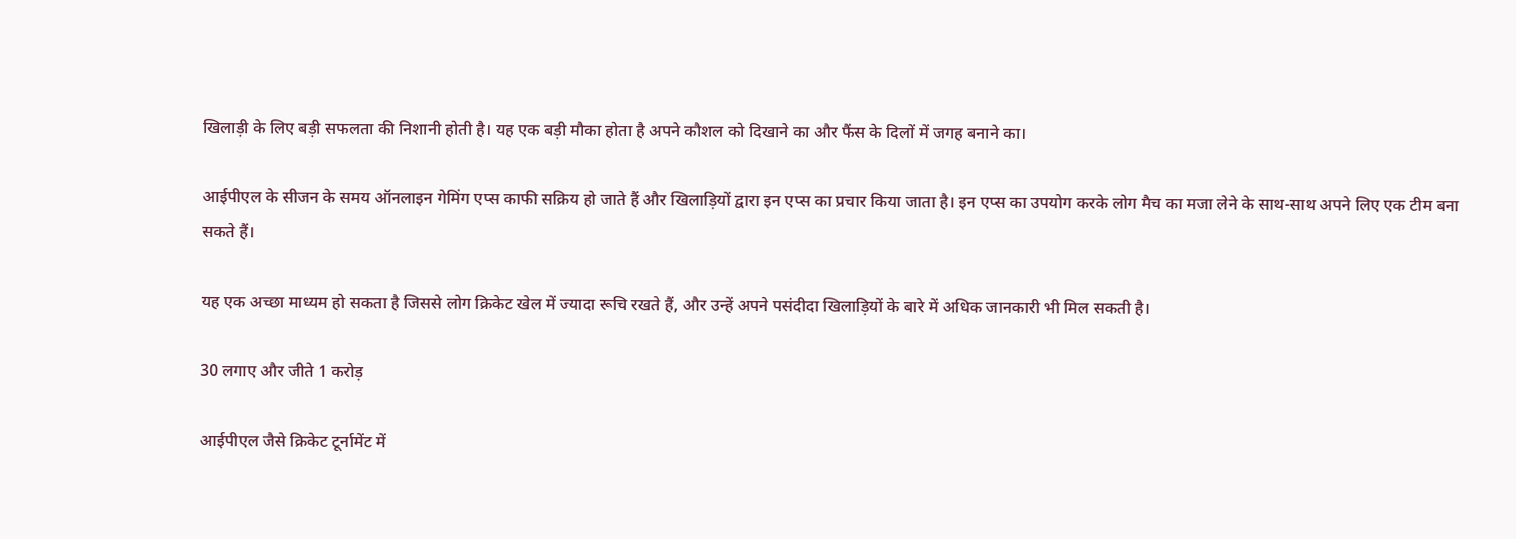खिलाड़ी के लिए बड़ी सफलता की निशानी होती है। यह एक बड़ी मौका होता है अपने कौशल को दिखाने का और फैंस के दिलों में जगह बनाने का।

आईपीएल के सीजन के समय ऑनलाइन गेमिंग एप्स काफी सक्रिय हो जाते हैं और खिलाड़ियों द्वारा इन एप्स का प्रचार किया जाता है। इन एप्स का उपयोग करके लोग मैच का मजा लेने के साथ-साथ अपने लिए एक टीम बना सकते हैं।

यह एक अच्छा माध्यम हो सकता है जिससे लोग क्रिकेट खेल में ज्यादा रूचि रखते हैं, और उन्हें अपने पसंदीदा खिलाड़ियों के बारे में अधिक जानकारी भी मिल सकती है।

30 लगाए और जीते 1 करोड़

आईपीएल जैसे क्रिकेट टूर्नामेंट में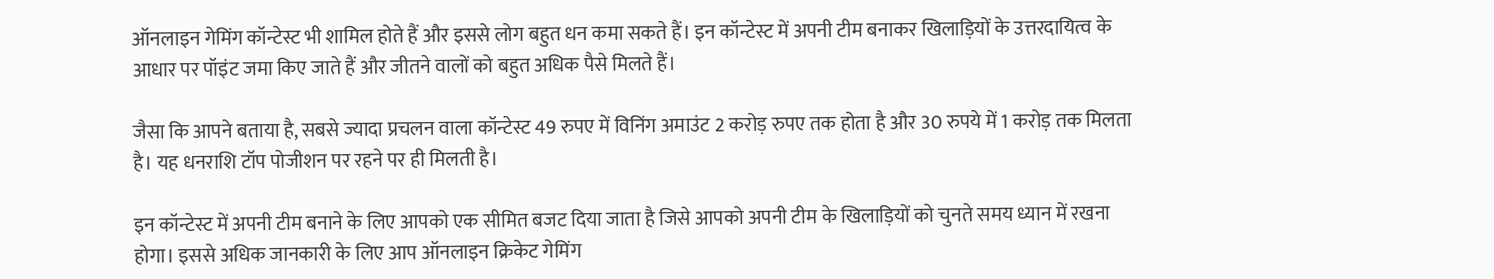ऑनलाइन गेमिंग कॉन्टेस्ट भी शामिल होते हैं और इससे लोग बहुत धन कमा सकते हैं। इन कॉन्टेस्ट में अपनी टीम बनाकर खिलाड़ियों के उत्तरदायित्व के आधार पर पॉइंट जमा किए जाते हैं और जीतने वालों को बहुत अधिक पैसे मिलते हैं।

जैसा कि आपने बताया है, सबसे ज्यादा प्रचलन वाला कॉन्टेस्ट 49 रुपए में विनिंग अमाउंट 2 करोड़ रुपए तक होता है और 30 रुपये में 1 करोड़ तक मिलता है। यह धनराशि टॉप पोजीशन पर रहने पर ही मिलती है।

इन कॉन्टेस्ट में अपनी टीम बनाने के लिए आपको एक सीमित बजट दिया जाता है जिसे आपको अपनी टीम के खिलाड़ियों को चुनते समय ध्यान में रखना होगा। इससे अधिक जानकारी के लिए आप ऑनलाइन क्रिकेट गेमिंग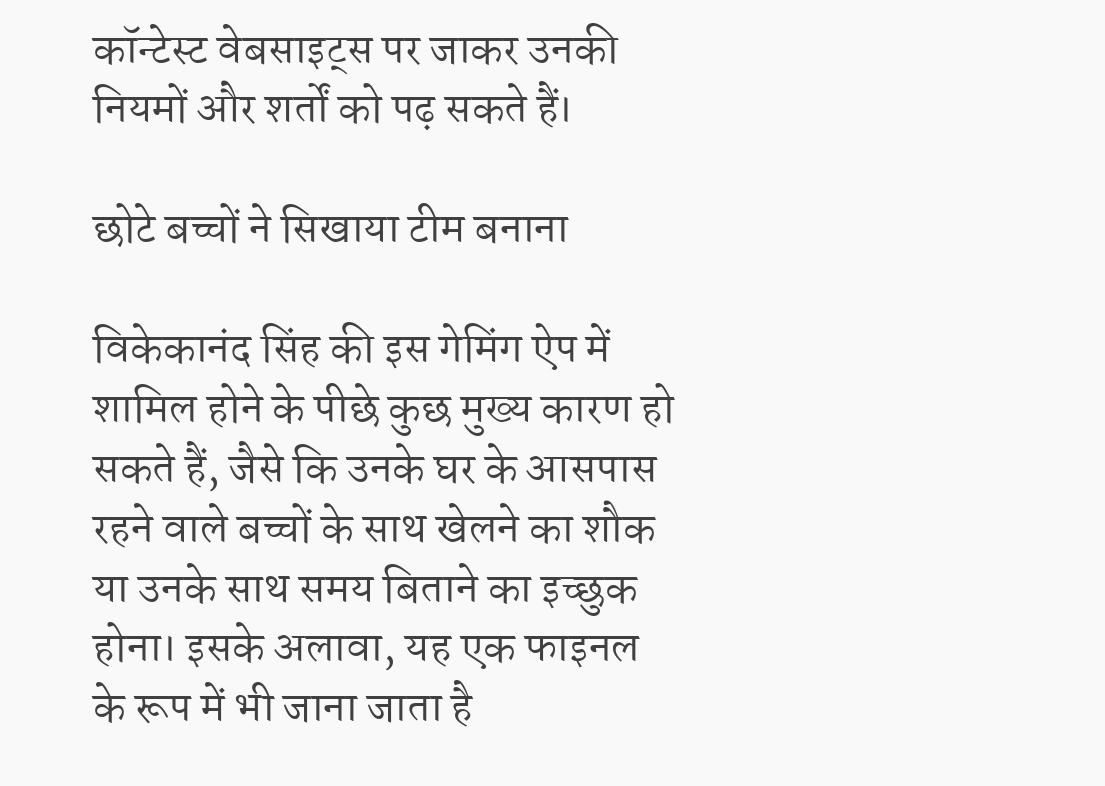कॉन्टेस्ट वेबसाइट्स पर जाकर उनकी नियमों और शर्तों को पढ़ सकते हैं।

छोटे बच्चों ने सिखाया टीम बनाना

विकेकानंद सिंह की इस गेमिंग ऐप में शामिल होने के पीछे कुछ मुख्य कारण हो सकते हैं, जैसे कि उनके घर के आसपास रहने वाले बच्चों के साथ खेलने का शौक या उनके साथ समय बिताने का इच्छुक होना। इसके अलावा, यह एक फाइनल के रूप में भी जाना जाता है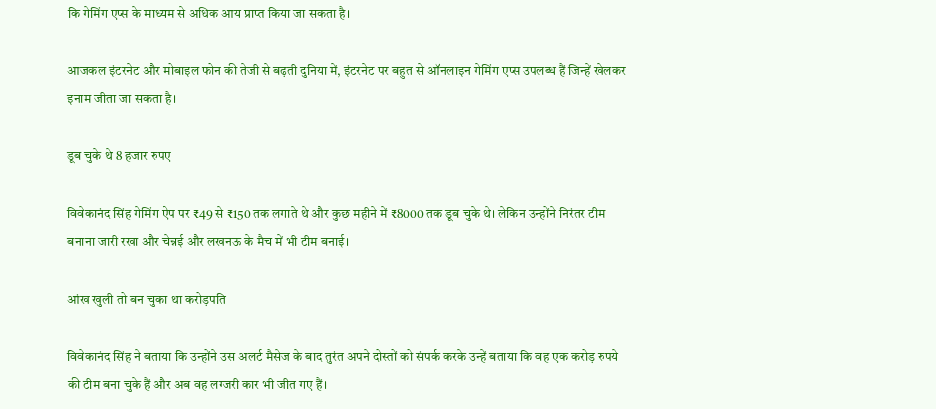कि गेमिंग एप्स के माध्यम से अधिक आय प्राप्त किया जा सकता है।

आजकल इंटरनेट और मोबाइल फोन की तेजी से बढ़ती दुनिया में, इंटरनेट पर बहुत से ऑनलाइन गेमिंग एप्स उपलब्ध हैं जिन्हें खेलकर इनाम जीता जा सकता है।

डूब चुके थे 8 हजार रुपए

विवेकानंद सिंह गेमिंग ऐप पर ₹49 से ₹150 तक लगाते थे और कुछ महीने में ₹8000 तक डूब चुके थे। लेकिन उन्होंने निरंतर टीम बनाना जारी रखा और चेन्नई और लखनऊ के मैच में भी टीम बनाई।

आंख खुली तो बन चुका था करोड़पति

विवेकानंद सिंह ने बताया कि उन्होंने उस अलर्ट मैसेज के बाद तुरंत अपने दोस्तों को संपर्क करके उन्हें बताया कि वह एक करोड़ रुपये की टीम बना चुके हैं और अब वह लग्जरी कार भी जीत गए हैं।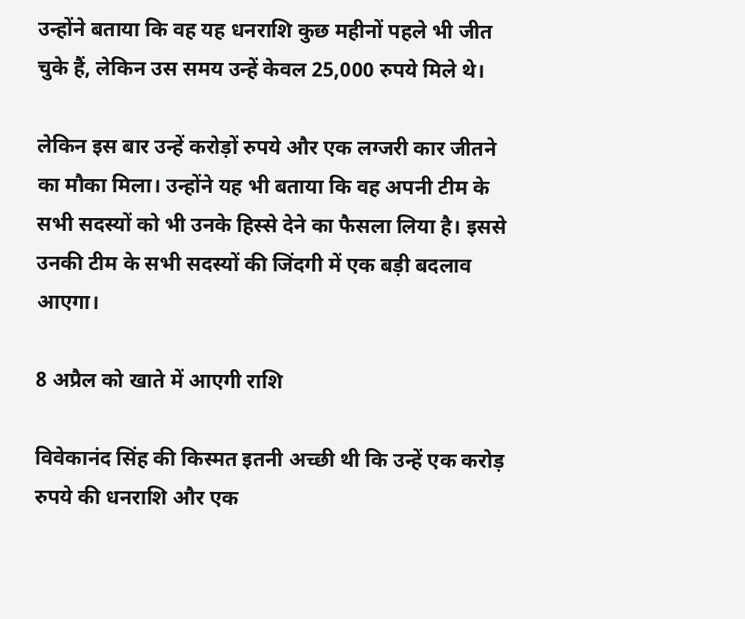उन्होंने बताया कि वह यह धनराशि कुछ महीनों पहले भी जीत चुके हैं, लेकिन उस समय उन्हें केवल 25,000 रुपये मिले थे।

लेकिन इस बार उन्हें करोड़ों रुपये और एक लग्जरी कार जीतने का मौका मिला। उन्होंने यह भी बताया कि वह अपनी टीम के सभी सदस्यों को भी उनके हिस्से देने का फैसला लिया है। इससे उनकी टीम के सभी सदस्यों की जिंदगी में एक बड़ी बदलाव आएगा।

8 अप्रैल को खाते में आएगी राशि

विवेकानंद सिंह की किस्मत इतनी अच्छी थी कि उन्हें एक करोड़ रुपये की धनराशि और एक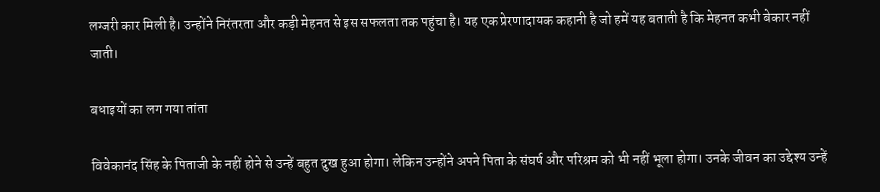लग्जरी कार मिली है। उन्होंने निरंतरता और कड़ी मेहनत से इस सफलता तक पहुंचा है। यह एक प्रेरणादायक कहानी है जो हमें यह बताती है कि मेहनत कभी बेकार नहीं जाती।

बधाइयों का लग गया तांता

विवेकानंद सिंह के पिताजी के नहीं होने से उन्हें बहुत दुख हुआ होगा। लेकिन उन्होंने अपने पिता के संघर्ष और परिश्रम को भी नहीं भूला होगा। उनके जीवन का उद्देश्य उन्हें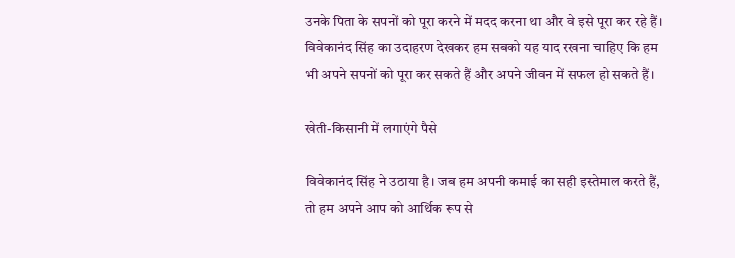उनके पिता के सपनों को पूरा करने में मदद करना था और वे इसे पूरा कर रहे हैं। विवेकानंद सिंह का उदाहरण देखकर हम सबको यह याद रखना चाहिए कि हम भी अपने सपनों को पूरा कर सकते हैं और अपने जीवन में सफल हो सकते हैं।

खेती-किसानी में लगाएंगे पैसे

विवेकानंद सिंह ने उठाया है। जब हम अपनी कमाई का सही इस्तेमाल करते हैं, तो हम अपने आप को आर्थिक रूप से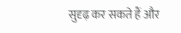सुदृढ़ कर सकते हैं और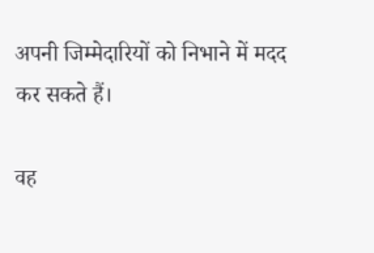अपनी जिम्मेदारियों को निभाने में मदद कर सकते हैं।

वह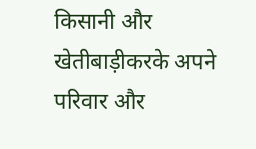किसानी और खेतीबाड़ीकरके अपने परिवार और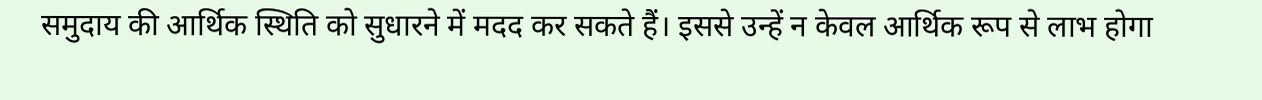समुदाय की आर्थिक स्थिति को सुधारने में मदद कर सकते हैं। इससे उन्हें न केवल आर्थिक रूप से लाभ होगा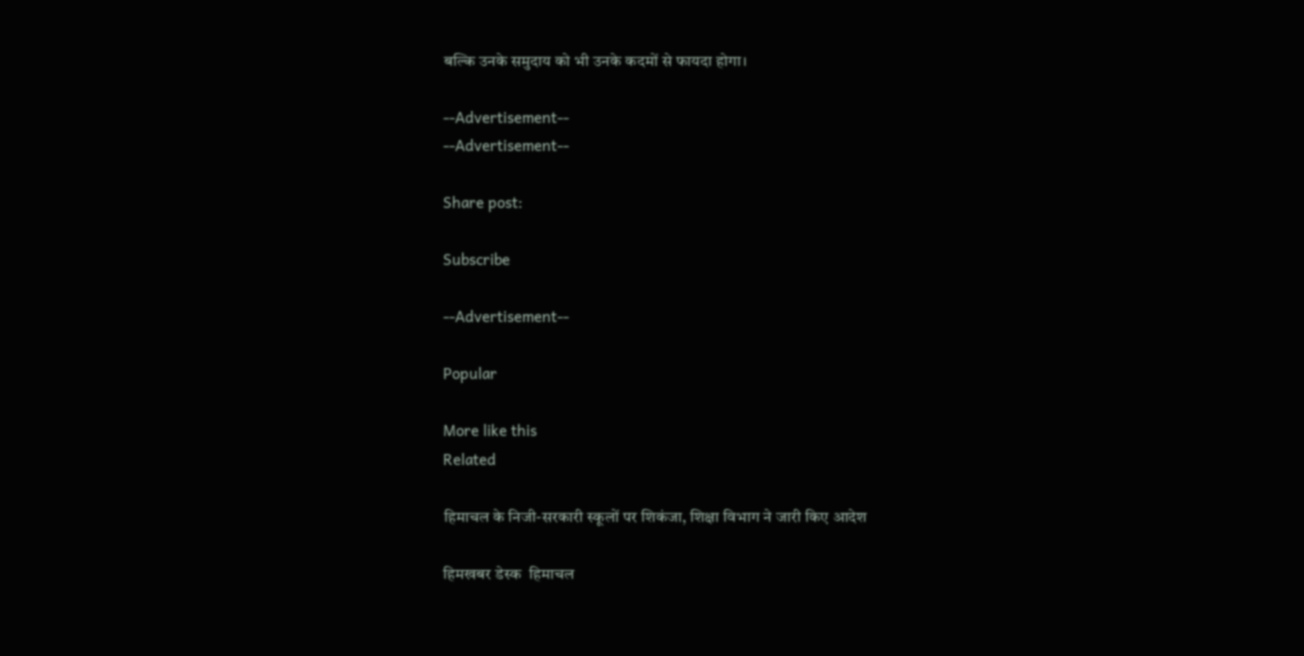बल्कि उनके समुदाय को भी उनके कदमों से फायदा होगा।

--Advertisement--
--Advertisement--

Share post:

Subscribe

--Advertisement--

Popular

More like this
Related

हिमाचल के निजी-सरकारी स्कूलों पर शिकंजा, शिक्षा विभाग ने जारी किए आदेश

हिमखबर डेस्क  हिमाचल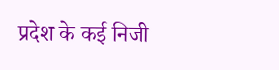प्रदेश के कई निजी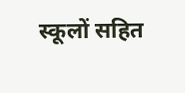स्कूलों सहित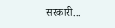सरकारी...